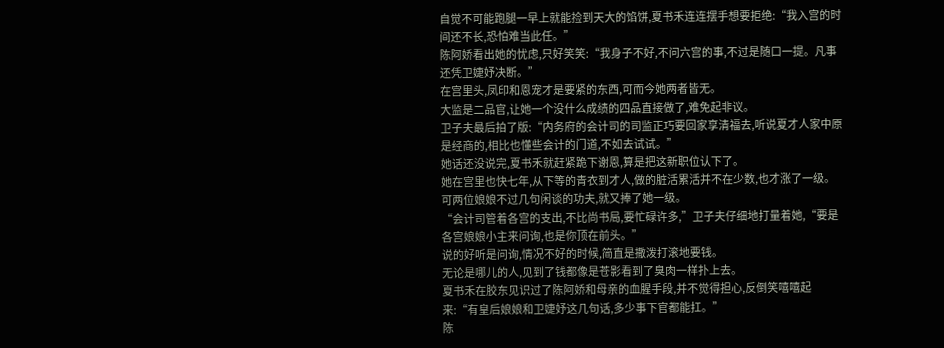自觉不可能跑腿一早上就能捡到天大的馅饼,夏书禾连连摆手想要拒绝:“我入宫的时间还不长,恐怕难当此任。”
陈阿娇看出她的忧虑,只好笑笑:“我身子不好,不问六宫的事,不过是随口一提。凡事还凭卫婕妤决断。”
在宫里头,凤印和恩宠才是要紧的东西,可而今她两者皆无。
大监是二品官,让她一个没什么成绩的四品直接做了,难免起非议。
卫子夫最后拍了版:“内务府的会计司的司监正巧要回家享清福去,听说夏才人家中原是经商的,相比也懂些会计的门道,不如去试试。”
她话还没说完,夏书禾就赶紧跪下谢恩,算是把这新职位认下了。
她在宫里也快七年,从下等的青衣到才人,做的脏活累活并不在少数,也才涨了一级。
可两位娘娘不过几句闲谈的功夫,就又捧了她一级。
“会计司管着各宫的支出,不比尚书局,要忙碌许多,”卫子夫仔细地打量着她,“要是各宫娘娘小主来问询,也是你顶在前头。”
说的好听是问询,情况不好的时候,简直是撒泼打滚地要钱。
无论是哪儿的人,见到了钱都像是苍影看到了臭肉一样扑上去。
夏书禾在胶东见识过了陈阿娇和母亲的血腥手段,并不觉得担心,反倒笑嘻嘻起来:“有皇后娘娘和卫婕妤这几句话,多少事下官都能扛。”
陈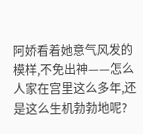阿娇看着她意气风发的模样,不免出神——怎么人家在宫里这么多年,还是这么生机勃勃地呢?